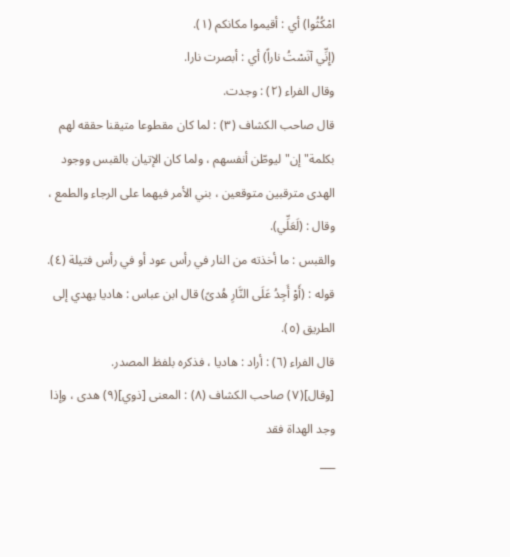امْكُثُوا) أي : أقيموا مكانكم (١).
(إِنِّي آنَسْتُ ناراً) أي : أبصرت نارا.
وقال الفراء (٢) : وجدت.
قال صاحب الكشاف (٣) : لما كان مقطوعا متيقنا حققه لهم بكلمة" إن" ليوطّن أنفسهم ، ولما كان الإتيان بالقبس ووجود الهدى مترقبين متوقعين ، بني الأمر فيهما على الرجاء والطمع ، وقال : (لَعَلِّي).
والقبس : ما أخذته من النار في رأس عود أو في رأس فتيلة (٤).
قوله : (أَوْ أَجِدُ عَلَى النَّارِ هُدىً) قال ابن عباس : هاديا يهدي إلى الطريق (٥).
قال الفراء (٦) : أراد : هاديا ، فذكره بلفظ المصدر.
[وقال](٧) صاحب الكشاف (٨) : المعنى [ذوي](٩) هدى ، وإذا وجد الهداة فقد
___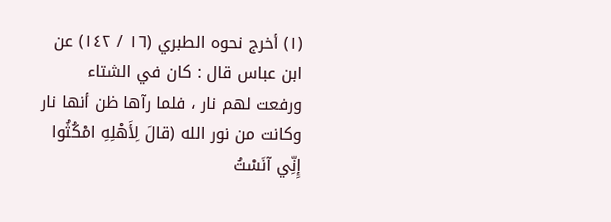(١) أخرج نحوه الطبري (١٦ / ١٤٢) عن ابن عباس قال : كان في الشتاء ورفعت لهم نار ، فلما رآها ظن أنها نار وكانت من نور الله (قالَ لِأَهْلِهِ امْكُثُوا إِنِّي آنَسْتُ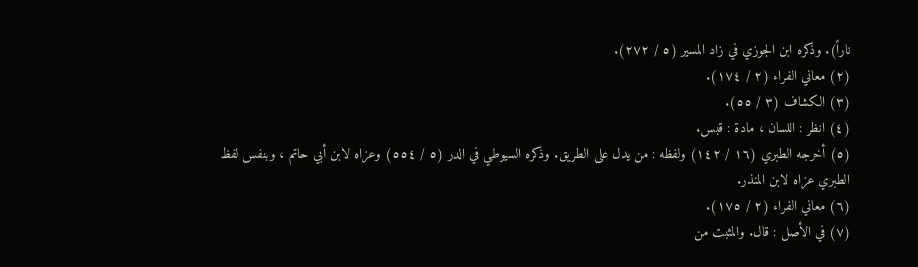ناراً). وذكره ابن الجوزي في زاد المسير (٥ / ٢٧٢).
(٢) معاني الفراء (٢ / ١٧٤).
(٣) الكشاف (٣ / ٥٥).
(٤) انظر : اللسان ، مادة : قبس.
(٥) أخرجه الطبري (١٦ / ١٤٢) ولفظه : من يدل على الطريق. وذكره السيوطي في الدر (٥ / ٥٥٤) وعزاه لابن أبي حاتم ، وبنفس لفظ الطبري عزاه لابن المنذر.
(٦) معاني الفراء (٢ / ١٧٥).
(٧) في الأصل : قال. والمثبت من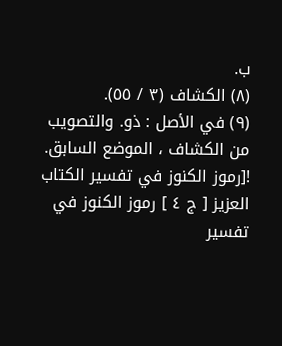ب.
(٨) الكشاف (٣ / ٥٥).
(٩) في الأصل : ذو. والتصويب من الكشاف ، الموضع السابق.
![رموز الكنوز في تفسير الكتاب العزيز [ ج ٤ ] رموز الكنوز في تفسير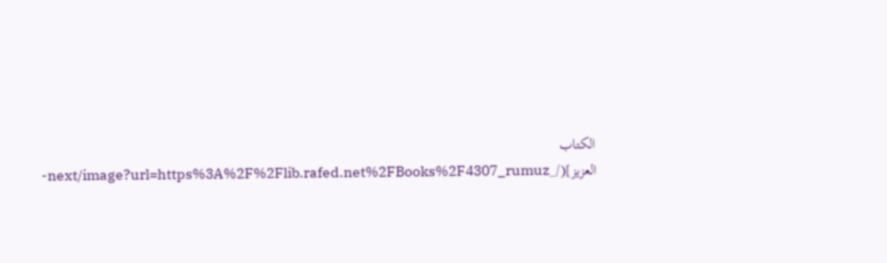الكتاب العزيز](/_next/image?url=https%3A%2F%2Flib.rafed.net%2FBooks%2F4307_rumuz-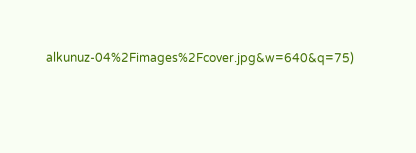alkunuz-04%2Fimages%2Fcover.jpg&w=640&q=75)